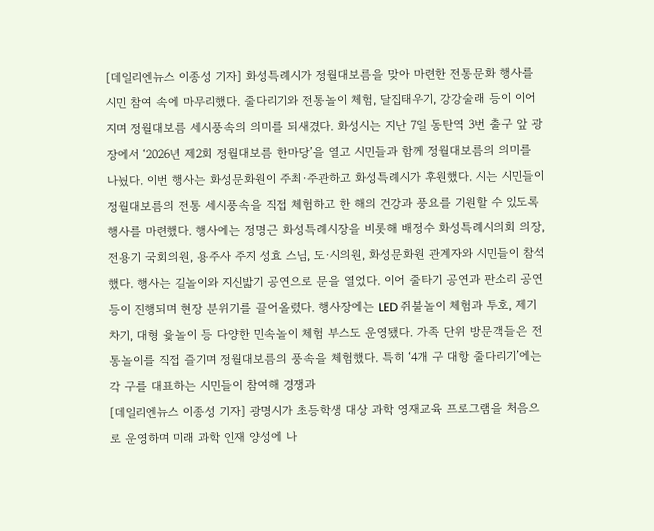[데일리엔뉴스 이종성 기자] 화성특례시가 정월대보름을 맞아 마련한 전통문화 행사를 시민 참여 속에 마무리했다. 줄다리기와 전통놀이 체험, 달집태우기, 강강술래 등이 이어지며 정월대보름 세시풍속의 의미를 되새겼다. 화성시는 지난 7일 동탄역 3번 출구 앞 광장에서 ‘2026년 제2회 정월대보름 한마당’을 열고 시민들과 함께 정월대보름의 의미를 나눴다. 이번 행사는 화성문화원이 주최·주관하고 화성특례시가 후원했다. 시는 시민들이 정월대보름의 전통 세시풍속을 직접 체험하고 한 해의 건강과 풍요를 기원할 수 있도록 행사를 마련했다. 행사에는 정명근 화성특례시장을 비롯해 배정수 화성특례시의회 의장, 전용기 국회의원, 용주사 주지 성효 스님, 도·시의원, 화성문화원 관계자와 시민들이 참석했다. 행사는 길놀이와 지신밟기 공연으로 문을 열었다. 이어 줄타기 공연과 판소리 공연 등이 진행되며 현장 분위기를 끌어올렸다. 행사장에는 LED 쥐불놀이 체험과 투호, 제기차기, 대형 윷놀이 등 다양한 민속놀이 체험 부스도 운영됐다. 가족 단위 방문객들은 전통놀이를 직접 즐기며 정월대보름의 풍속을 체험했다. 특히 ‘4개 구 대항 줄다리기’에는 각 구를 대표하는 시민들이 참여해 경쟁과
[데일리엔뉴스 이종성 기자] 광명시가 초등학생 대상 과학 영재교육 프로그램을 처음으로 운영하며 미래 과학 인재 양성에 나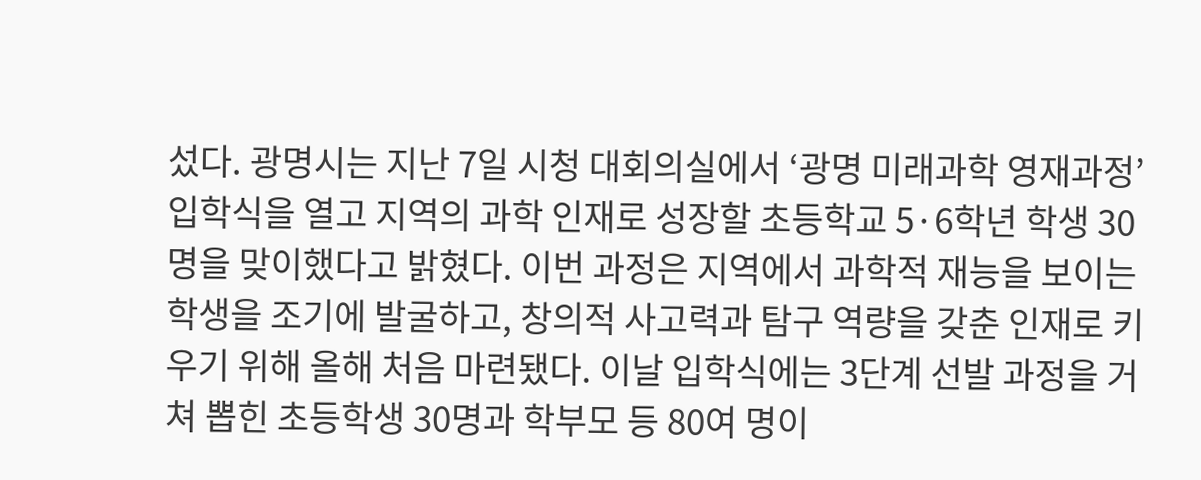섰다. 광명시는 지난 7일 시청 대회의실에서 ‘광명 미래과학 영재과정’ 입학식을 열고 지역의 과학 인재로 성장할 초등학교 5·6학년 학생 30명을 맞이했다고 밝혔다. 이번 과정은 지역에서 과학적 재능을 보이는 학생을 조기에 발굴하고, 창의적 사고력과 탐구 역량을 갖춘 인재로 키우기 위해 올해 처음 마련됐다. 이날 입학식에는 3단계 선발 과정을 거쳐 뽑힌 초등학생 30명과 학부모 등 80여 명이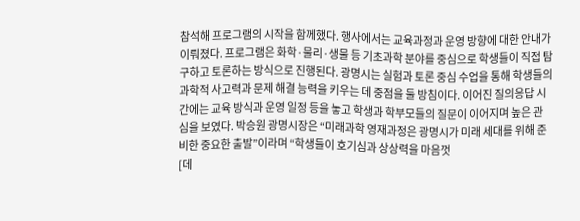참석해 프로그램의 시작을 함께했다. 행사에서는 교육과정과 운영 방향에 대한 안내가 이뤄졌다. 프로그램은 화학·물리·생물 등 기초과학 분야를 중심으로 학생들이 직접 탐구하고 토론하는 방식으로 진행된다. 광명시는 실험과 토론 중심 수업을 통해 학생들의 과학적 사고력과 문제 해결 능력을 키우는 데 중점을 둘 방침이다. 이어진 질의응답 시간에는 교육 방식과 운영 일정 등을 놓고 학생과 학부모들의 질문이 이어지며 높은 관심을 보였다. 박승원 광명시장은 “미래과학 영재과정은 광명시가 미래 세대를 위해 준비한 중요한 출발”이라며 “학생들이 호기심과 상상력을 마음껏
[데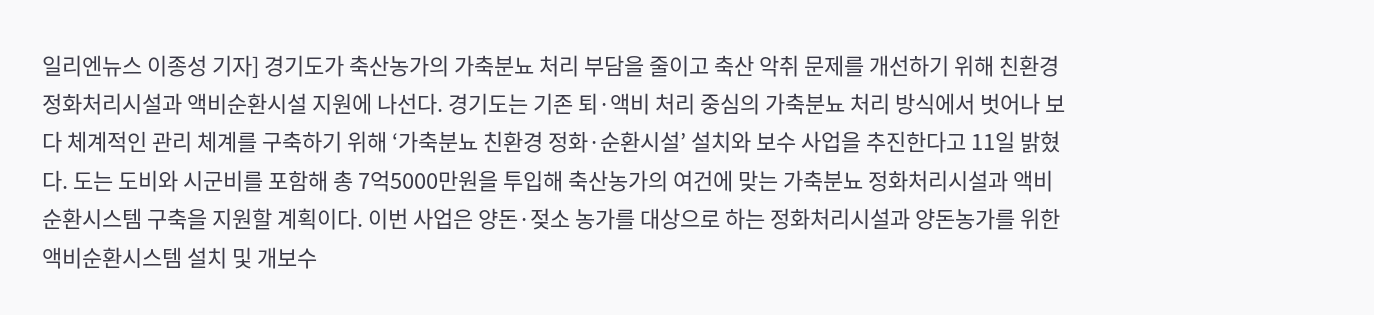일리엔뉴스 이종성 기자] 경기도가 축산농가의 가축분뇨 처리 부담을 줄이고 축산 악취 문제를 개선하기 위해 친환경 정화처리시설과 액비순환시설 지원에 나선다. 경기도는 기존 퇴·액비 처리 중심의 가축분뇨 처리 방식에서 벗어나 보다 체계적인 관리 체계를 구축하기 위해 ‘가축분뇨 친환경 정화·순환시설’ 설치와 보수 사업을 추진한다고 11일 밝혔다. 도는 도비와 시군비를 포함해 총 7억5000만원을 투입해 축산농가의 여건에 맞는 가축분뇨 정화처리시설과 액비순환시스템 구축을 지원할 계획이다. 이번 사업은 양돈·젖소 농가를 대상으로 하는 정화처리시설과 양돈농가를 위한 액비순환시스템 설치 및 개보수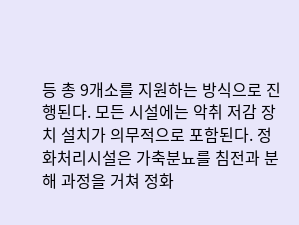등 총 9개소를 지원하는 방식으로 진행된다. 모든 시설에는 악취 저감 장치 설치가 의무적으로 포함된다. 정화처리시설은 가축분뇨를 침전과 분해 과정을 거쳐 정화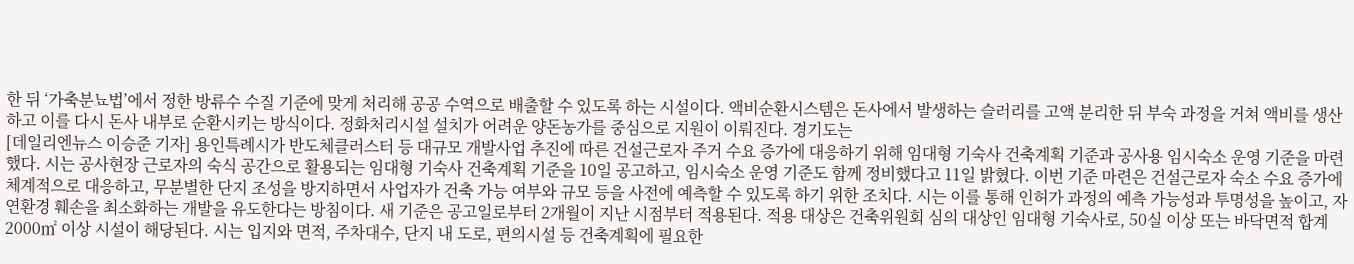한 뒤 ‘가축분뇨법’에서 정한 방류수 수질 기준에 맞게 처리해 공공 수역으로 배출할 수 있도록 하는 시설이다. 액비순환시스템은 돈사에서 발생하는 슬러리를 고액 분리한 뒤 부숙 과정을 거쳐 액비를 생산하고 이를 다시 돈사 내부로 순환시키는 방식이다. 정화처리시설 설치가 어려운 양돈농가를 중심으로 지원이 이뤄진다. 경기도는
[데일리엔뉴스 이승준 기자] 용인특례시가 반도체클러스터 등 대규모 개발사업 추진에 따른 건설근로자 주거 수요 증가에 대응하기 위해 임대형 기숙사 건축계획 기준과 공사용 임시숙소 운영 기준을 마련했다. 시는 공사현장 근로자의 숙식 공간으로 활용되는 임대형 기숙사 건축계획 기준을 10일 공고하고, 임시숙소 운영 기준도 함께 정비했다고 11일 밝혔다. 이번 기준 마련은 건설근로자 숙소 수요 증가에 체계적으로 대응하고, 무분별한 단지 조성을 방지하면서 사업자가 건축 가능 여부와 규모 등을 사전에 예측할 수 있도록 하기 위한 조치다. 시는 이를 통해 인허가 과정의 예측 가능성과 투명성을 높이고, 자연환경 훼손을 최소화하는 개발을 유도한다는 방침이다. 새 기준은 공고일로부터 2개월이 지난 시점부터 적용된다. 적용 대상은 건축위원회 심의 대상인 임대형 기숙사로, 50실 이상 또는 바닥면적 합계 2000㎡ 이상 시설이 해당된다. 시는 입지와 면적, 주차대수, 단지 내 도로, 편의시설 등 건축계획에 필요한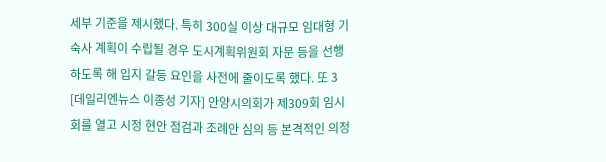세부 기준을 제시했다. 특히 300실 이상 대규모 임대형 기숙사 계획이 수립될 경우 도시계획위원회 자문 등을 선행하도록 해 입지 갈등 요인을 사전에 줄이도록 했다. 또 3
[데일리엔뉴스 이종성 기자] 안양시의회가 제309회 임시회를 열고 시정 현안 점검과 조례안 심의 등 본격적인 의정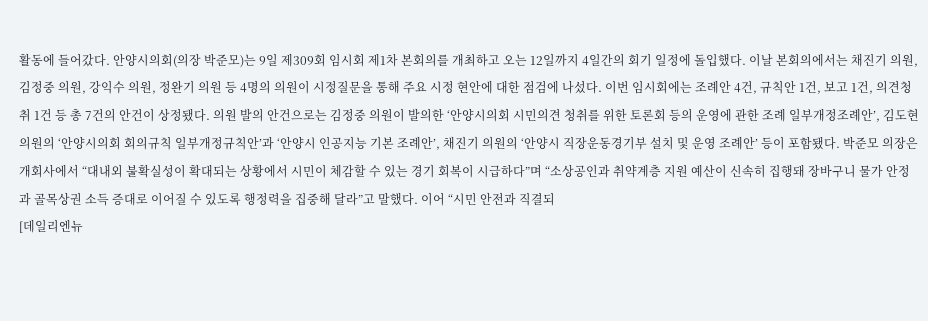활동에 들어갔다. 안양시의회(의장 박준모)는 9일 제309회 임시회 제1차 본회의를 개최하고 오는 12일까지 4일간의 회기 일정에 돌입했다. 이날 본회의에서는 채진기 의원, 김정중 의원, 강익수 의원, 정완기 의원 등 4명의 의원이 시정질문을 통해 주요 시정 현안에 대한 점검에 나섰다. 이번 임시회에는 조례안 4건, 규칙안 1건, 보고 1건, 의견청취 1건 등 총 7건의 안건이 상정됐다. 의원 발의 안건으로는 김정중 의원이 발의한 ‘안양시의회 시민의견 청취를 위한 토론회 등의 운영에 관한 조례 일부개정조례안’, 김도현 의원의 ‘안양시의회 회의규칙 일부개정규칙안’과 ‘안양시 인공지능 기본 조례안’, 채진기 의원의 ‘안양시 직장운동경기부 설치 및 운영 조례안’ 등이 포함됐다. 박준모 의장은 개회사에서 “대내외 불확실성이 확대되는 상황에서 시민이 체감할 수 있는 경기 회복이 시급하다”며 “소상공인과 취약계층 지원 예산이 신속히 집행돼 장바구니 물가 안정과 골목상권 소득 증대로 이어질 수 있도록 행정력을 집중해 달라”고 말했다. 이어 “시민 안전과 직결되
[데일리엔뉴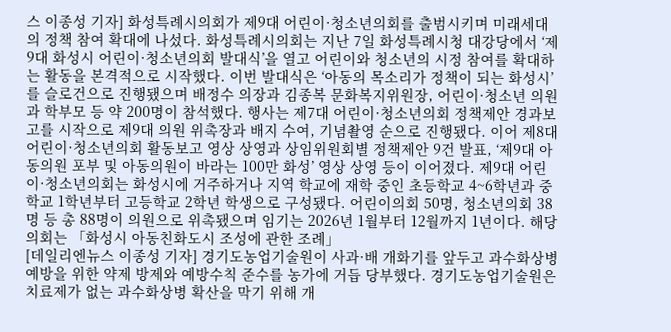스 이종성 기자] 화성특례시의회가 제9대 어린이·청소년의회를 출범시키며 미래세대의 정책 참여 확대에 나섰다. 화성특례시의회는 지난 7일 화성특례시청 대강당에서 ‘제9대 화성시 어린이·청소년의회 발대식’을 열고 어린이와 청소년의 시정 참여를 확대하는 활동을 본격적으로 시작했다. 이번 발대식은 ‘아동의 목소리가 정책이 되는 화성시’를 슬로건으로 진행됐으며 배정수 의장과 김종복 문화복지위원장, 어린이·청소년 의원과 학부모 등 약 200명이 참석했다. 행사는 제7대 어린이·청소년의회 정책제안 경과보고를 시작으로 제9대 의원 위촉장과 배지 수여, 기념촬영 순으로 진행됐다. 이어 제8대 어린이·청소년의회 활동보고 영상 상영과 상임위원회별 정책제안 9건 발표, ‘제9대 아동의원 포부 및 아동의원이 바라는 100만 화성’ 영상 상영 등이 이어졌다. 제9대 어린이·청소년의회는 화성시에 거주하거나 지역 학교에 재학 중인 초등학교 4~6학년과 중학교 1학년부터 고등학교 2학년 학생으로 구성됐다. 어린이의회 50명, 청소년의회 38명 등 총 88명이 의원으로 위촉됐으며 임기는 2026년 1월부터 12월까지 1년이다. 해당 의회는 「화성시 아동친화도시 조성에 관한 조례」
[데일리엔뉴스 이종성 기자] 경기도농업기술원이 사과·배 개화기를 앞두고 과수화상병 예방을 위한 약제 방제와 예방수칙 준수를 농가에 거듭 당부했다. 경기도농업기술원은 치료제가 없는 과수화상병 확산을 막기 위해 개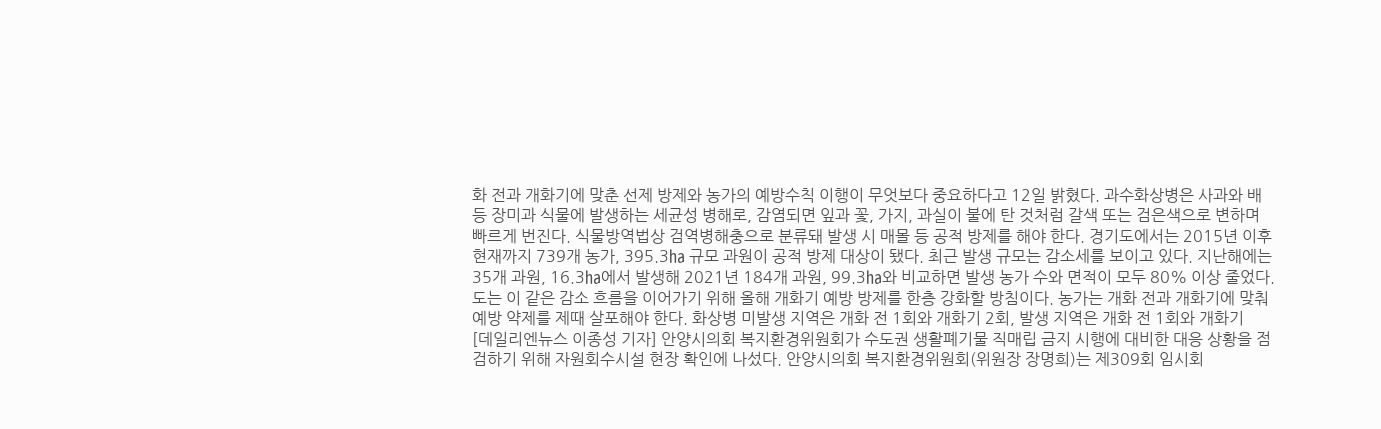화 전과 개화기에 맞춘 선제 방제와 농가의 예방수칙 이행이 무엇보다 중요하다고 12일 밝혔다. 과수화상병은 사과와 배 등 장미과 식물에 발생하는 세균성 병해로, 감염되면 잎과 꽃, 가지, 과실이 불에 탄 것처럼 갈색 또는 검은색으로 변하며 빠르게 번진다. 식물방역법상 검역병해충으로 분류돼 발생 시 매몰 등 공적 방제를 해야 한다. 경기도에서는 2015년 이후 현재까지 739개 농가, 395.3㏊ 규모 과원이 공적 방제 대상이 됐다. 최근 발생 규모는 감소세를 보이고 있다. 지난해에는 35개 과원, 16.3㏊에서 발생해 2021년 184개 과원, 99.3㏊와 비교하면 발생 농가 수와 면적이 모두 80% 이상 줄었다. 도는 이 같은 감소 흐름을 이어가기 위해 올해 개화기 예방 방제를 한층 강화할 방침이다. 농가는 개화 전과 개화기에 맞춰 예방 약제를 제때 살포해야 한다. 화상병 미발생 지역은 개화 전 1회와 개화기 2회, 발생 지역은 개화 전 1회와 개화기
[데일리엔뉴스 이종성 기자] 안양시의회 복지환경위원회가 수도권 생활폐기물 직매립 금지 시행에 대비한 대응 상황을 점검하기 위해 자원회수시설 현장 확인에 나섰다. 안양시의회 복지환경위원회(위원장 장명희)는 제309회 임시회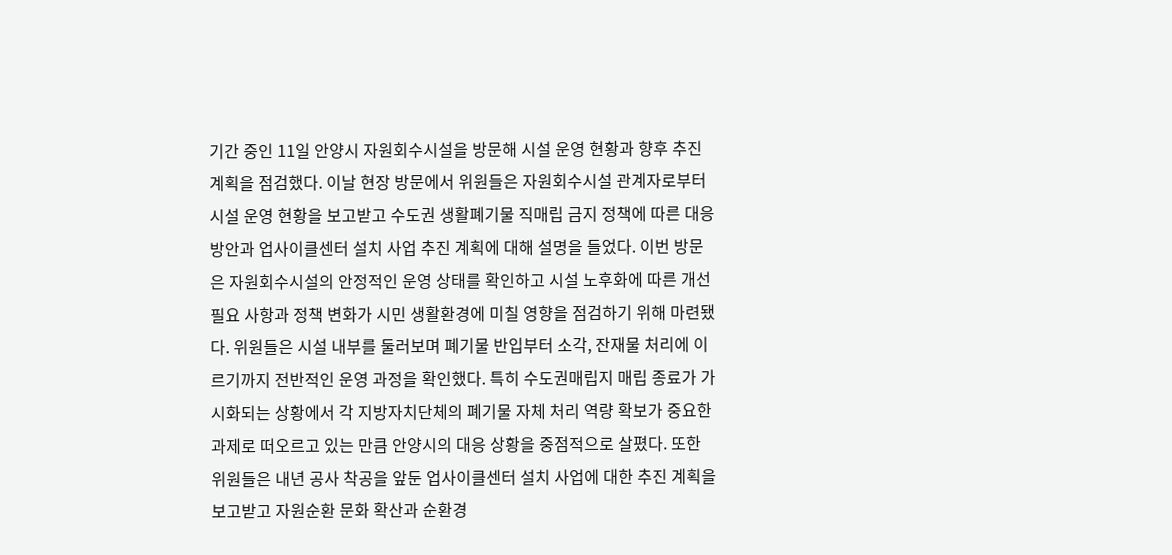기간 중인 11일 안양시 자원회수시설을 방문해 시설 운영 현황과 향후 추진 계획을 점검했다. 이날 현장 방문에서 위원들은 자원회수시설 관계자로부터 시설 운영 현황을 보고받고 수도권 생활폐기물 직매립 금지 정책에 따른 대응 방안과 업사이클센터 설치 사업 추진 계획에 대해 설명을 들었다. 이번 방문은 자원회수시설의 안정적인 운영 상태를 확인하고 시설 노후화에 따른 개선 필요 사항과 정책 변화가 시민 생활환경에 미칠 영향을 점검하기 위해 마련됐다. 위원들은 시설 내부를 둘러보며 폐기물 반입부터 소각, 잔재물 처리에 이르기까지 전반적인 운영 과정을 확인했다. 특히 수도권매립지 매립 종료가 가시화되는 상황에서 각 지방자치단체의 폐기물 자체 처리 역량 확보가 중요한 과제로 떠오르고 있는 만큼 안양시의 대응 상황을 중점적으로 살폈다. 또한 위원들은 내년 공사 착공을 앞둔 업사이클센터 설치 사업에 대한 추진 계획을 보고받고 자원순환 문화 확산과 순환경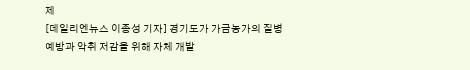제
[데일리엔뉴스 이종성 기자] 경기도가 가금농가의 질병 예방과 악취 저감을 위해 자체 개발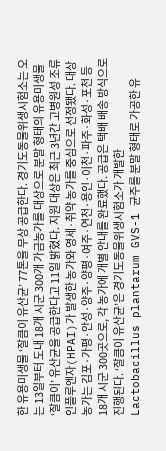한 유용미생물 ‘잘큼이 유산균’ 77톤을 무상 공급한다. 경기도동물위생시험소는 오는 13일부터 도내 18개 시군 300개 가금농가를 대상으로 분말 형태의 유용미생물 ‘잘큼이’ 유산균을 공급한다고 11일 밝혔다. 지원 대상은 최근 3년간 고병원성 조류인플루엔자(HPAI)가 발생한 농가와 영세·취약 농가를 중심으로 선정됐다. 대상 농가는 김포·가평·안성·양주·양평·여주·연천·용인·이천·파주·화성·포천 등 18개 시군 300곳으로, 각 농가에 개별 안내를 완료했다. 공급은 택배 배송 방식으로 진행된다. ‘잘큼이 유산균’은 경기도동물위생시험소가 개발한 Lactobacillus plantarum GVS-1 균주를 분말 형태로 가공한 유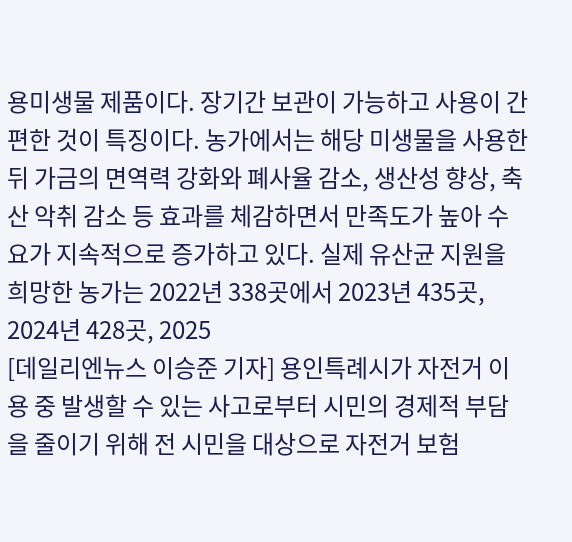용미생물 제품이다. 장기간 보관이 가능하고 사용이 간편한 것이 특징이다. 농가에서는 해당 미생물을 사용한 뒤 가금의 면역력 강화와 폐사율 감소, 생산성 향상, 축산 악취 감소 등 효과를 체감하면서 만족도가 높아 수요가 지속적으로 증가하고 있다. 실제 유산균 지원을 희망한 농가는 2022년 338곳에서 2023년 435곳, 2024년 428곳, 2025
[데일리엔뉴스 이승준 기자] 용인특례시가 자전거 이용 중 발생할 수 있는 사고로부터 시민의 경제적 부담을 줄이기 위해 전 시민을 대상으로 자전거 보험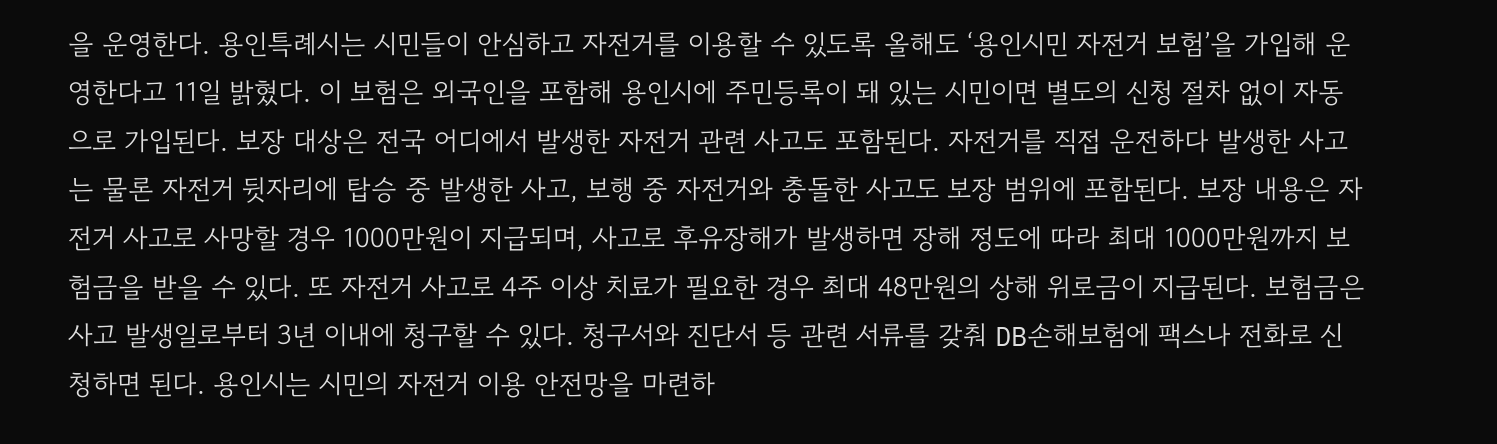을 운영한다. 용인특례시는 시민들이 안심하고 자전거를 이용할 수 있도록 올해도 ‘용인시민 자전거 보험’을 가입해 운영한다고 11일 밝혔다. 이 보험은 외국인을 포함해 용인시에 주민등록이 돼 있는 시민이면 별도의 신청 절차 없이 자동으로 가입된다. 보장 대상은 전국 어디에서 발생한 자전거 관련 사고도 포함된다. 자전거를 직접 운전하다 발생한 사고는 물론 자전거 뒷자리에 탑승 중 발생한 사고, 보행 중 자전거와 충돌한 사고도 보장 범위에 포함된다. 보장 내용은 자전거 사고로 사망할 경우 1000만원이 지급되며, 사고로 후유장해가 발생하면 장해 정도에 따라 최대 1000만원까지 보험금을 받을 수 있다. 또 자전거 사고로 4주 이상 치료가 필요한 경우 최대 48만원의 상해 위로금이 지급된다. 보험금은 사고 발생일로부터 3년 이내에 청구할 수 있다. 청구서와 진단서 등 관련 서류를 갖춰 DB손해보험에 팩스나 전화로 신청하면 된다. 용인시는 시민의 자전거 이용 안전망을 마련하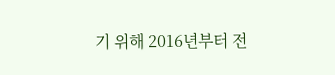기 위해 2016년부터 전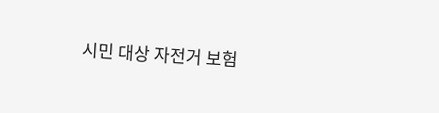시민 대상 자전거 보험